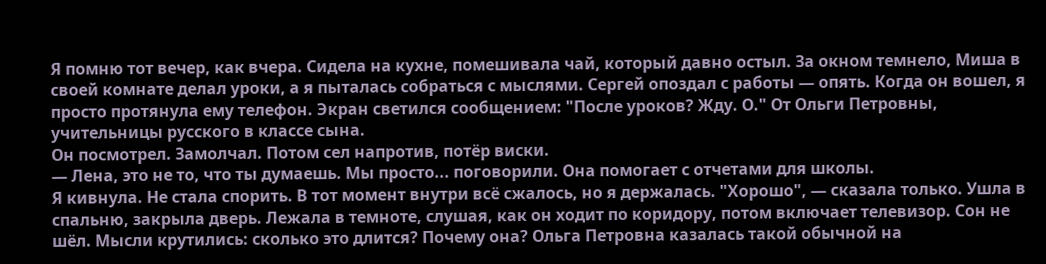Я помню тот вечер, как вчера. Сидела на кухне, помешивала чай, который давно остыл. За окном темнело, Миша в своей комнате делал уроки, а я пыталась собраться с мыслями. Сергей опоздал с работы — опять. Когда он вошел, я просто протянула ему телефон. Экран светился сообщением: "После уроков? Жду. О." От Ольги Петровны, учительницы русского в классе сына.
Он посмотрел. Замолчал. Потом сел напротив, потёр виски.
— Лена, это не то, что ты думаешь. Мы просто... поговорили. Она помогает с отчетами для школы.
Я кивнула. Не стала спорить. В тот момент внутри всё сжалось, но я держалась. "Хорошо", — сказала только. Ушла в спальню, закрыла дверь. Лежала в темноте, слушая, как он ходит по коридору, потом включает телевизор. Сон не шёл. Мысли крутились: сколько это длится? Почему она? Ольга Петровна казалась такой обычной на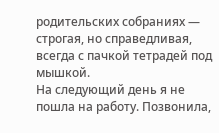родительских собраниях — строгая, но справедливая, всегда с пачкой тетрадей под мышкой.
На следующий день я не пошла на работу. Позвонила,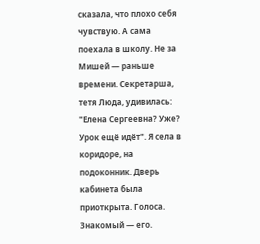сказала, что плохо себя чувствую. А сама поехала в школу. Не за Мишей — раньше времени. Секретарша, тетя Люда, удивилась: "Елена Сергеевна? Уже? Урок ещё идёт". Я села в коридоре, на подоконник. Дверь кабинета была приоткрыта. Голоса. Знакомый — его.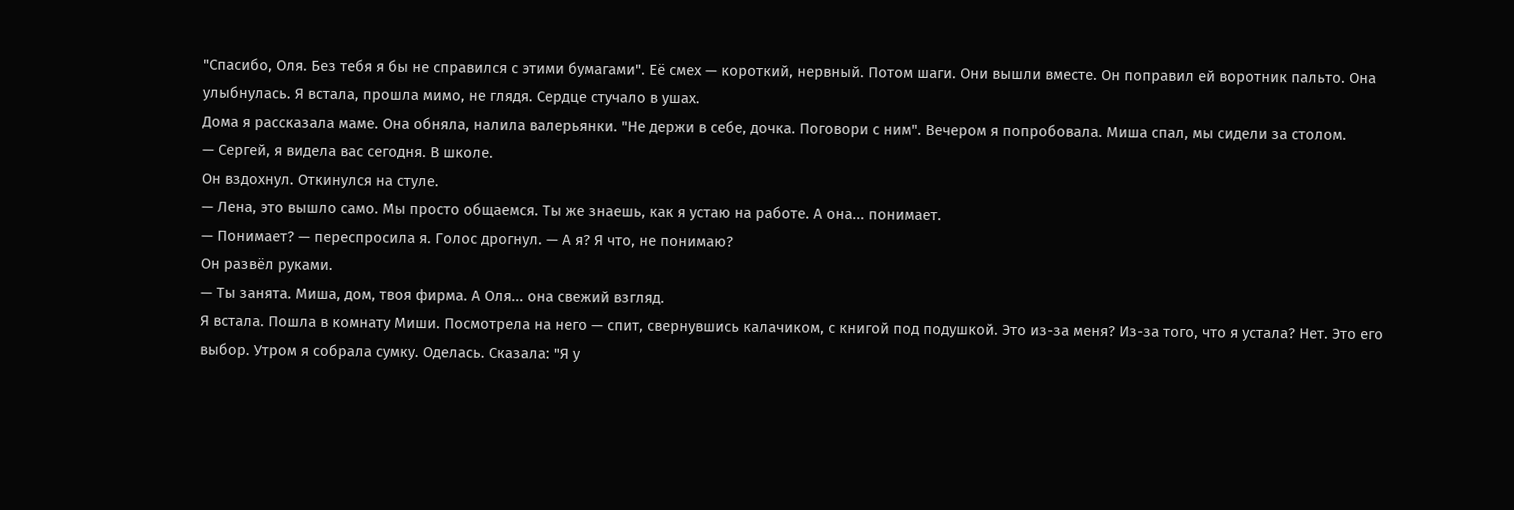"Спасибо, Оля. Без тебя я бы не справился с этими бумагами". Её смех — короткий, нервный. Потом шаги. Они вышли вместе. Он поправил ей воротник пальто. Она улыбнулась. Я встала, прошла мимо, не глядя. Сердце стучало в ушах.
Дома я рассказала маме. Она обняла, налила валерьянки. "Не держи в себе, дочка. Поговори с ним". Вечером я попробовала. Миша спал, мы сидели за столом.
— Сергей, я видела вас сегодня. В школе.
Он вздохнул. Откинулся на стуле.
— Лена, это вышло само. Мы просто общаемся. Ты же знаешь, как я устаю на работе. А она... понимает.
— Понимает? — переспросила я. Голос дрогнул. — А я? Я что, не понимаю?
Он развёл руками.
— Ты занята. Миша, дом, твоя фирма. А Оля... она свежий взгляд.
Я встала. Пошла в комнату Миши. Посмотрела на него — спит, свернувшись калачиком, с книгой под подушкой. Это из-за меня? Из-за того, что я устала? Нет. Это его выбор. Утром я собрала сумку. Оделась. Сказала: "Я у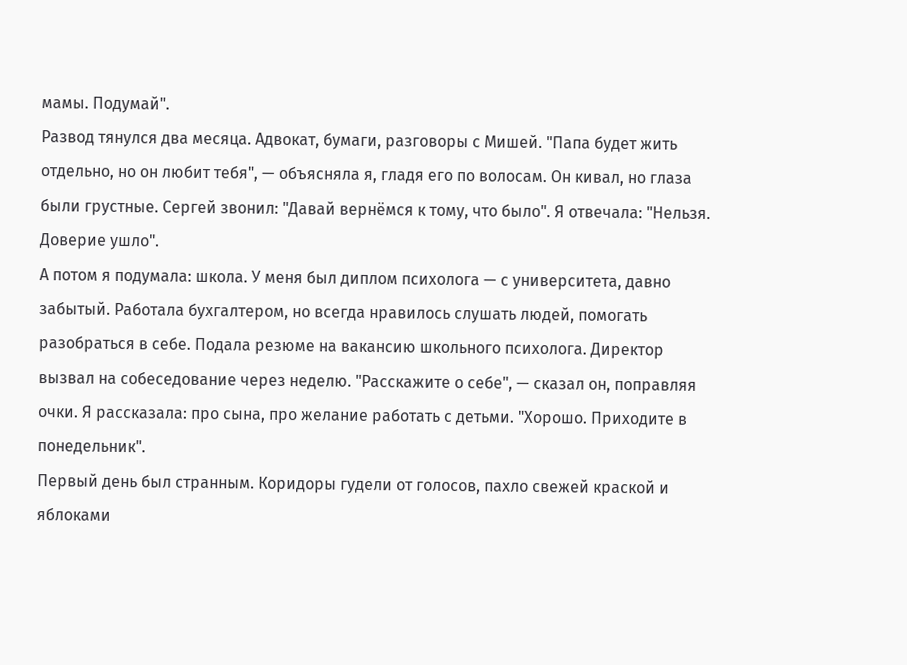мамы. Подумай".
Развод тянулся два месяца. Адвокат, бумаги, разговоры с Мишей. "Папа будет жить отдельно, но он любит тебя", — объясняла я, гладя его по волосам. Он кивал, но глаза были грустные. Сергей звонил: "Давай вернёмся к тому, что было". Я отвечала: "Нельзя. Доверие ушло".
А потом я подумала: школа. У меня был диплом психолога — с университета, давно забытый. Работала бухгалтером, но всегда нравилось слушать людей, помогать разобраться в себе. Подала резюме на вакансию школьного психолога. Директор вызвал на собеседование через неделю. "Расскажите о себе", — сказал он, поправляя очки. Я рассказала: про сына, про желание работать с детьми. "Хорошо. Приходите в понедельник".
Первый день был странным. Коридоры гудели от голосов, пахло свежей краской и яблоками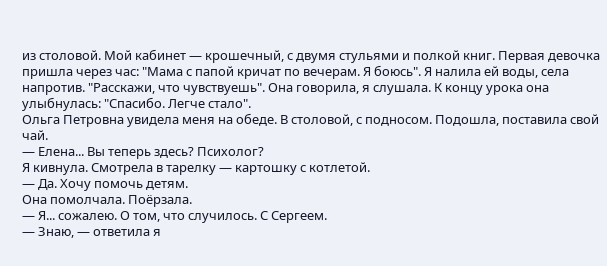из столовой. Мой кабинет — крошечный, с двумя стульями и полкой книг. Первая девочка пришла через час: "Мама с папой кричат по вечерам. Я боюсь". Я налила ей воды, села напротив. "Расскажи, что чувствуешь". Она говорила, я слушала. К концу урока она улыбнулась: "Спасибо. Легче стало".
Ольга Петровна увидела меня на обеде. В столовой, с подносом. Подошла, поставила свой чай.
— Елена... Вы теперь здесь? Психолог?
Я кивнула. Смотрела в тарелку — картошку с котлетой.
— Да. Хочу помочь детям.
Она помолчала. Поёрзала.
— Я... сожалею. О том, что случилось. С Сергеем.
— Знаю, — ответила я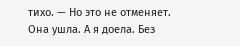тихо. — Но это не отменяет.
Она ушла. А я доела. Без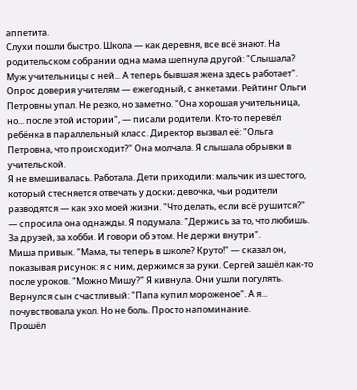аппетита.
Слухи пошли быстро. Школа — как деревня, все всё знают. На родительском собрании одна мама шепнула другой: "Слышала? Муж учительницы с ней... А теперь бывшая жена здесь работает". Опрос доверия учителям — ежегодный, с анкетами. Рейтинг Ольги Петровны упал. Не резко, но заметно. "Она хорошая учительница, но... после этой истории", — писали родители. Кто-то перевёл ребёнка в параллельный класс. Директор вызвал её: "Ольга Петровна, что происходит?" Она молчала. Я слышала обрывки в учительской.
Я не вмешивалась. Работала. Дети приходили: мальчик из шестого, который стесняется отвечать у доски; девочка, чьи родители разводятся — как эхо моей жизни. "Что делать, если всё рушится?" — спросила она однажды. Я подумала. "Держись за то, что любишь. За друзей, за хобби. И говори об этом. Не держи внутри".
Миша привык. "Мама, ты теперь в школе? Круто!" — сказал он, показывая рисунок: я с ним, держимся за руки. Сергей зашёл как-то после уроков. "Можно Мишу?" Я кивнула. Они ушли погулять. Вернулся сын счастливый: "Папа купил мороженое". А я... почувствовала укол. Но не боль. Просто напоминание.
Прошёл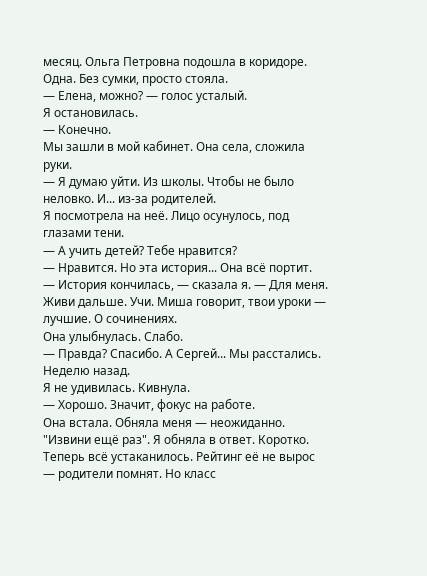месяц. Ольга Петровна подошла в коридоре. Одна. Без сумки, просто стояла.
— Елена, можно? — голос усталый.
Я остановилась.
— Конечно.
Мы зашли в мой кабинет. Она села, сложила руки.
— Я думаю уйти. Из школы. Чтобы не было неловко. И... из-за родителей.
Я посмотрела на неё. Лицо осунулось, под глазами тени.
— А учить детей? Тебе нравится?
— Нравится. Но эта история... Она всё портит.
— История кончилась, — сказала я. — Для меня. Живи дальше. Учи. Миша говорит, твои уроки — лучшие. О сочинениях.
Она улыбнулась. Слабо.
— Правда? Спасибо. А Сергей... Мы расстались. Неделю назад.
Я не удивилась. Кивнула.
— Хорошо. Значит, фокус на работе.
Она встала. Обняла меня — неожиданно. "Извини ещё раз". Я обняла в ответ. Коротко.
Теперь всё устаканилось. Рейтинг её не вырос — родители помнят. Но класс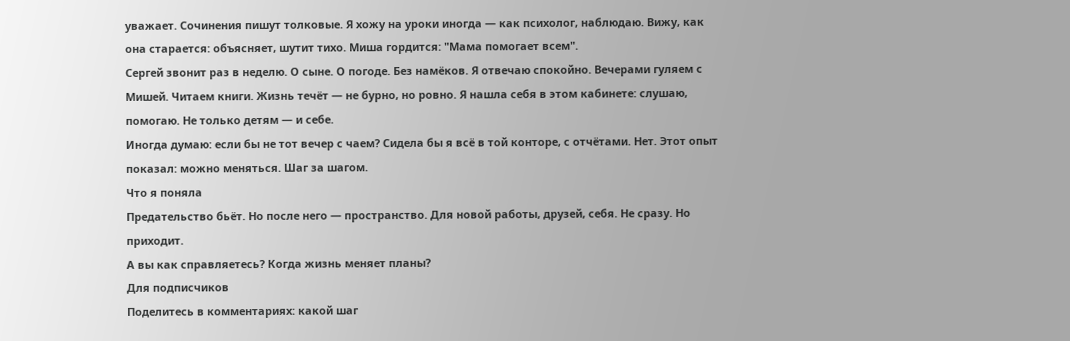уважает. Сочинения пишут толковые. Я хожу на уроки иногда — как психолог, наблюдаю. Вижу, как она старается: объясняет, шутит тихо. Миша гордится: "Мама помогает всем".
Сергей звонит раз в неделю. О сыне. О погоде. Без намёков. Я отвечаю спокойно. Вечерами гуляем с Мишей. Читаем книги. Жизнь течёт — не бурно, но ровно. Я нашла себя в этом кабинете: слушаю, помогаю. Не только детям — и себе.
Иногда думаю: если бы не тот вечер с чаем? Сидела бы я всё в той конторе, с отчётами. Нет. Этот опыт показал: можно меняться. Шаг за шагом.
Что я поняла
Предательство бьёт. Но после него — пространство. Для новой работы, друзей, себя. Не сразу. Но приходит.
А вы как справляетесь? Когда жизнь меняет планы?
Для подписчиков
Поделитесь в комментариях: какой шаг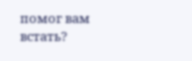помог вам встать?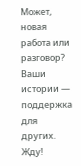Может, новая работа или разговор? Ваши истории — поддержка для других. Жду!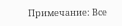Примечание: Все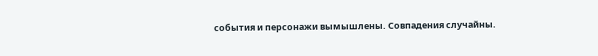события и персонажи вымышлены. Совпадения случайны.